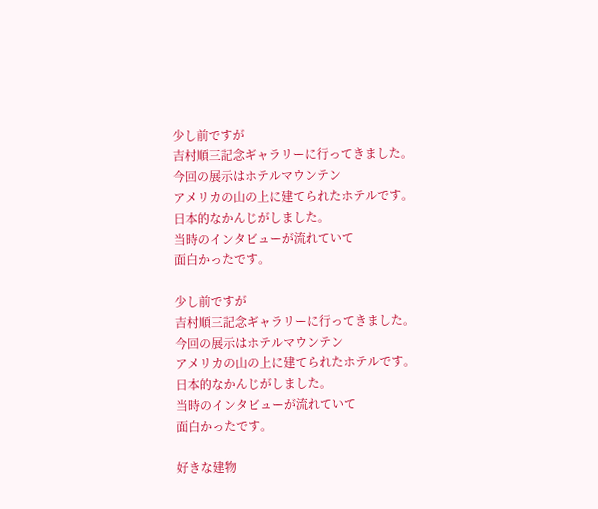少し前ですが
吉村順三記念ギャラリーに行ってきました。
今回の展示はホテルマウンテン
アメリカの山の上に建てられたホテルです。
日本的なかんじがしました。
当時のインタビューが流れていて
面白かったです。

少し前ですが
吉村順三記念ギャラリーに行ってきました。
今回の展示はホテルマウンテン
アメリカの山の上に建てられたホテルです。
日本的なかんじがしました。
当時のインタビューが流れていて
面白かったです。

好きな建物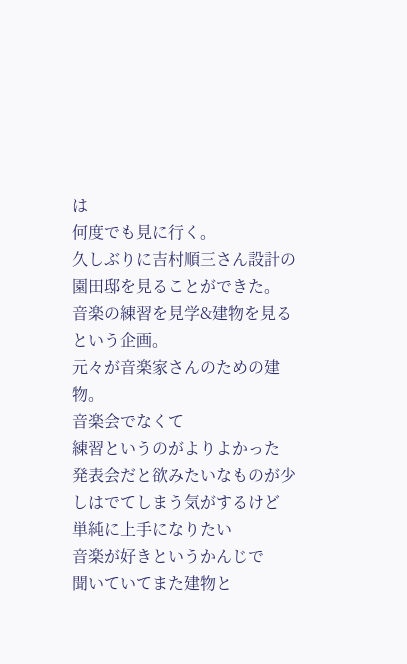は
何度でも見に行く。
久しぶりに吉村順三さん設計の園田邸を見ることができた。
音楽の練習を見学&建物を見るという企画。
元々が音楽家さんのための建物。
音楽会でなくて
練習というのがよりよかった
発表会だと欲みたいなものが少しはでてしまう気がするけど
単純に上手になりたい
音楽が好きというかんじで
聞いていてまた建物と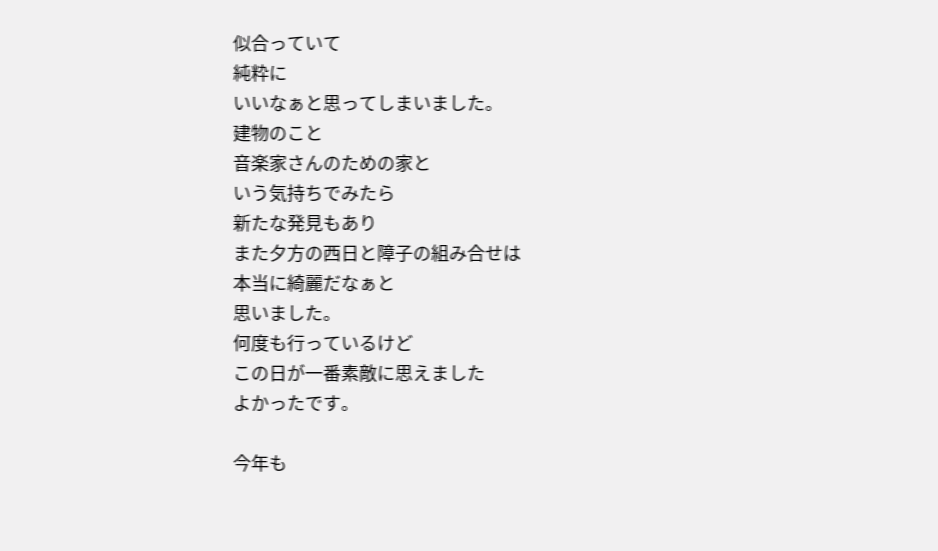似合っていて
純粋に
いいなぁと思ってしまいました。
建物のこと
音楽家さんのための家と
いう気持ちでみたら
新たな発見もあり
また夕方の西日と障子の組み合せは
本当に綺麗だなぁと
思いました。
何度も行っているけど
この日が一番素敵に思えました
よかったです。

今年も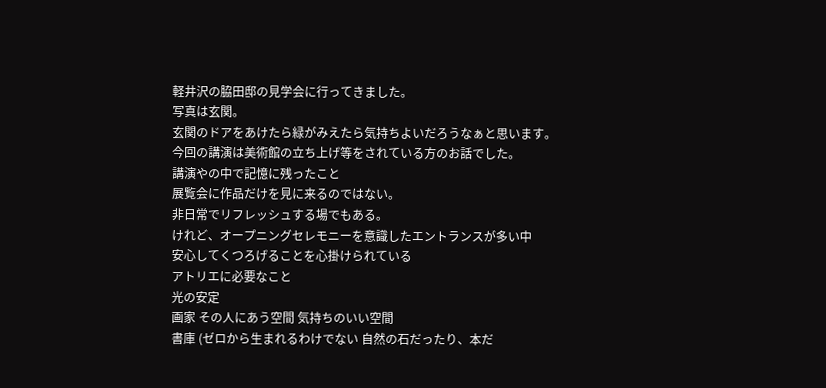軽井沢の脇田邸の見学会に行ってきました。
写真は玄関。
玄関のドアをあけたら緑がみえたら気持ちよいだろうなぁと思います。
今回の講演は美術館の立ち上げ等をされている方のお話でした。
講演やの中で記憶に残ったこと
展覧会に作品だけを見に来るのではない。
非日常でリフレッシュする場でもある。
けれど、オープニングセレモニーを意識したエントランスが多い中
安心してくつろげることを心掛けられている
アトリエに必要なこと
光の安定
画家 その人にあう空間 気持ちのいい空間
書庫 (ゼロから生まれるわけでない 自然の石だったり、本だ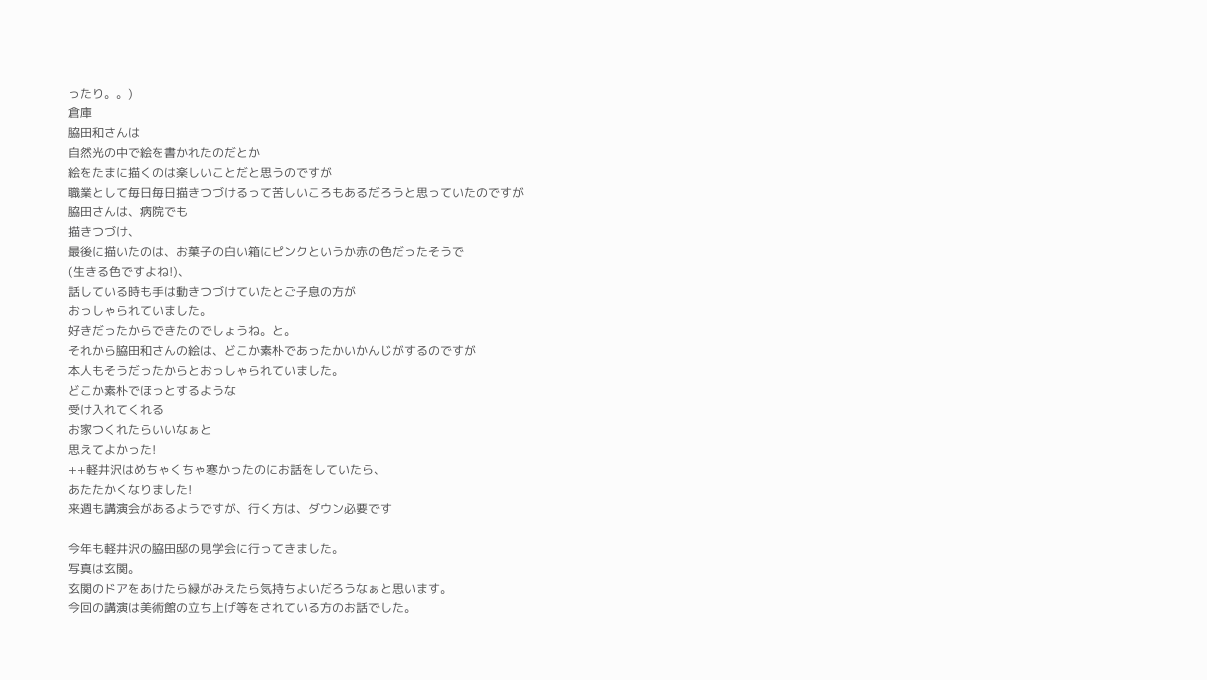ったり。。)
倉庫
脇田和さんは
自然光の中で絵を書かれたのだとか
絵をたまに描くのは楽しいことだと思うのですが
職業として毎日毎日描きつづけるって苦しいころもあるだろうと思っていたのですが
脇田さんは、病院でも
描きつづけ、
最後に描いたのは、お菓子の白い箱にピンクというか赤の色だったそうで
(生きる色ですよね!)、
話している時も手は動きつづけていたとご子息の方が
おっしゃられていました。
好きだったからできたのでしょうね。と。
それから脇田和さんの絵は、どこか素朴であったかいかんじがするのですが
本人もそうだったからとおっしゃられていました。
どこか素朴でほっとするような
受け入れてくれる
お家つくれたらいいなぁと
思えてよかった!
++軽井沢はめちゃくちゃ寒かったのにお話をしていたら、
あたたかくなりました!
来週も講演会があるようですが、行く方は、ダウン必要です

今年も軽井沢の脇田邸の見学会に行ってきました。
写真は玄関。
玄関のドアをあけたら緑がみえたら気持ちよいだろうなぁと思います。
今回の講演は美術館の立ち上げ等をされている方のお話でした。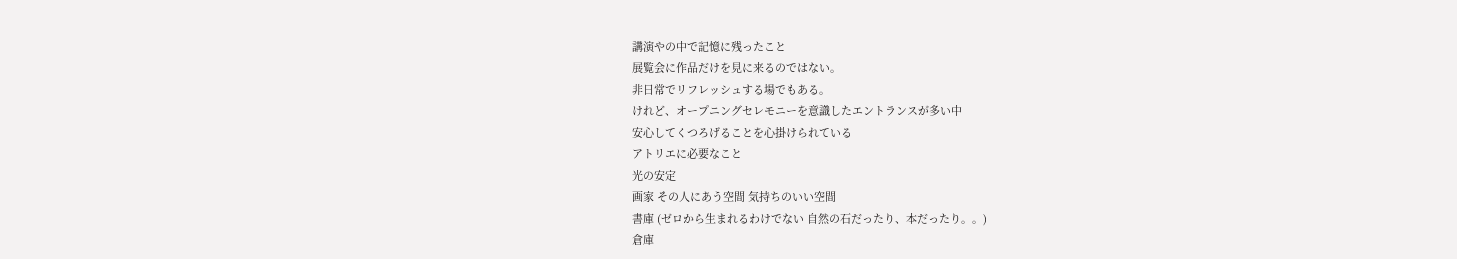講演やの中で記憶に残ったこと
展覧会に作品だけを見に来るのではない。
非日常でリフレッシュする場でもある。
けれど、オープニングセレモニーを意識したエントランスが多い中
安心してくつろげることを心掛けられている
アトリエに必要なこと
光の安定
画家 その人にあう空間 気持ちのいい空間
書庫 (ゼロから生まれるわけでない 自然の石だったり、本だったり。。)
倉庫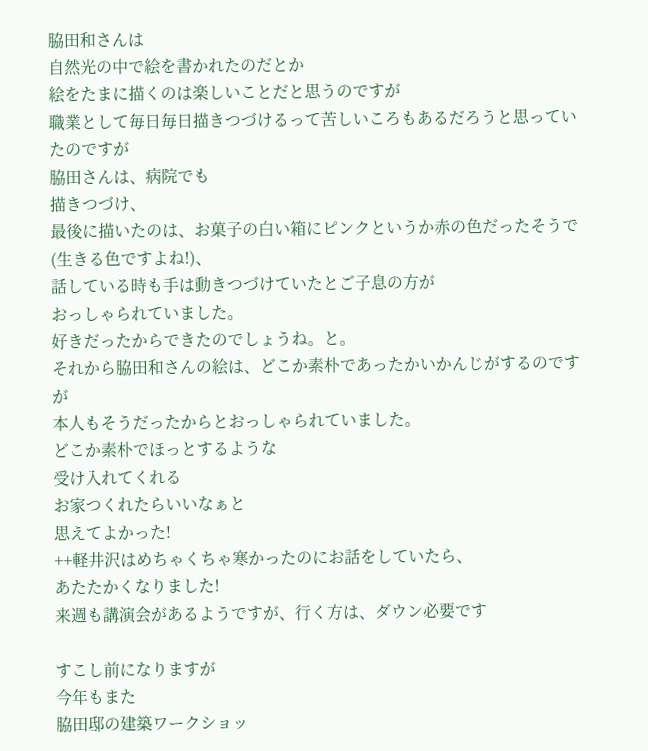脇田和さんは
自然光の中で絵を書かれたのだとか
絵をたまに描くのは楽しいことだと思うのですが
職業として毎日毎日描きつづけるって苦しいころもあるだろうと思っていたのですが
脇田さんは、病院でも
描きつづけ、
最後に描いたのは、お菓子の白い箱にピンクというか赤の色だったそうで
(生きる色ですよね!)、
話している時も手は動きつづけていたとご子息の方が
おっしゃられていました。
好きだったからできたのでしょうね。と。
それから脇田和さんの絵は、どこか素朴であったかいかんじがするのですが
本人もそうだったからとおっしゃられていました。
どこか素朴でほっとするような
受け入れてくれる
お家つくれたらいいなぁと
思えてよかった!
++軽井沢はめちゃくちゃ寒かったのにお話をしていたら、
あたたかくなりました!
来週も講演会があるようですが、行く方は、ダウン必要です

すこし前になりますが
今年もまた
脇田邸の建築ワークショッ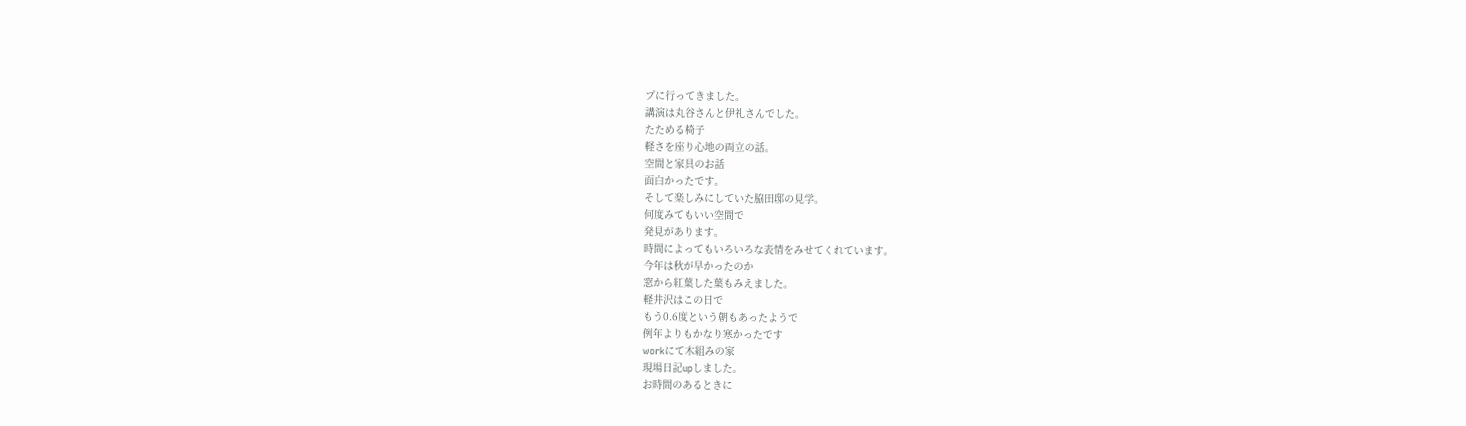プに行ってきました。
講演は丸谷さんと伊礼さんでした。
たためる椅子
軽さを座り心地の両立の話。
空間と家具のお話
面白かったです。
そして楽しみにしていた脇田邸の見学。
何度みてもいい空間で
発見があります。
時間によってもいろいろな表情をみせてくれています。
今年は秋が早かったのか
窓から紅葉した葉もみえました。
軽井沢はこの日で
もう0.6度という朝もあったようで
例年よりもかなり寒かったです
workにて木組みの家
現場日記upしました。
お時間のあるときに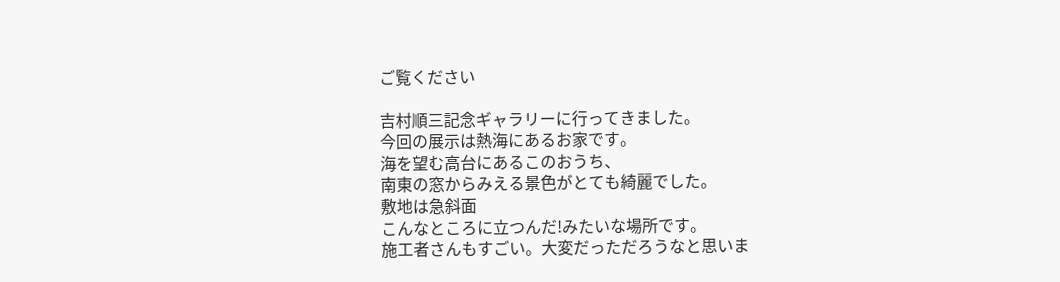ご覧ください

吉村順三記念ギャラリーに行ってきました。
今回の展示は熱海にあるお家です。
海を望む高台にあるこのおうち、
南東の窓からみえる景色がとても綺麗でした。
敷地は急斜面
こんなところに立つんだ!みたいな場所です。
施工者さんもすごい。大変だっただろうなと思いま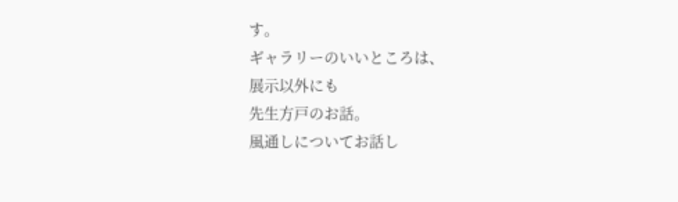す。
ギャラリーのいいところは、
展示以外にも
先生方戸のお話。
風通しについてお話し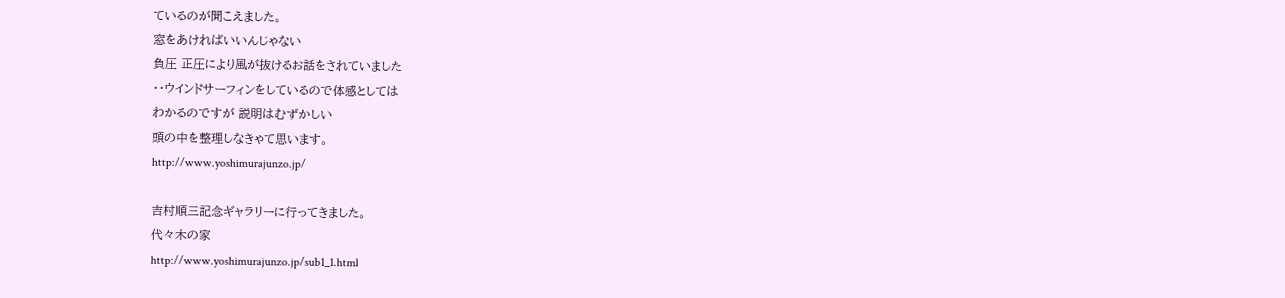ているのが聞こえました。
窓をあければいいんじゃない
負圧 正圧により風が抜けるお話をされていました
・・ウインドサーフィンをしているので体感としては
わかるのですが 説明はむずかしい
頭の中を整理しなきゃて思います。
http://www.yoshimurajunzo.jp/

吉村順三記念ギャラリーに行ってきました。
代々木の家
http://www.yoshimurajunzo.jp/sub1_1.html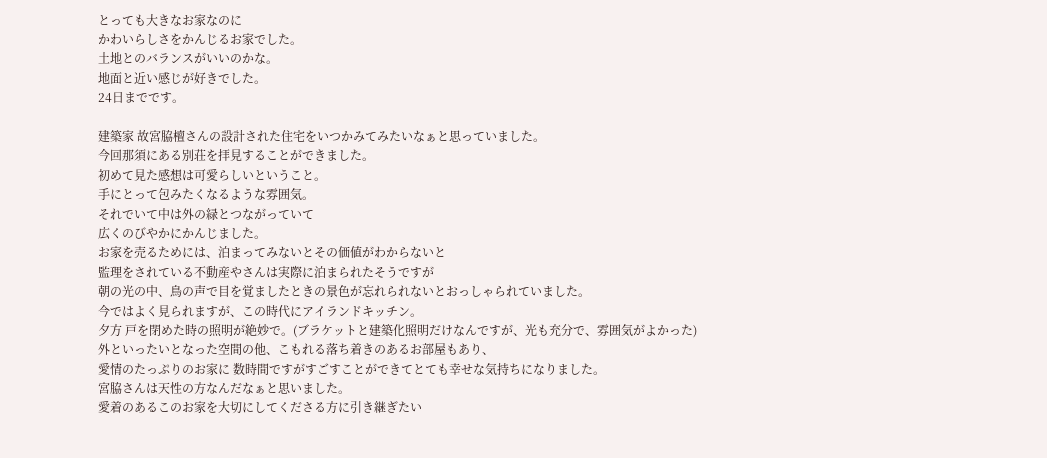とっても大きなお家なのに
かわいらしさをかんじるお家でした。
土地とのバランスがいいのかな。
地面と近い感じが好きでした。
24日までです。

建築家 故宮脇檀さんの設計された住宅をいつかみてみたいなぁと思っていました。
今回那須にある別荘を拝見することができました。
初めて見た感想は可愛らしいということ。
手にとって包みたくなるような雰囲気。
それでいて中は外の緑とつながっていて
広くのびやかにかんじました。
お家を売るためには、泊まってみないとその価値がわからないと
監理をされている不動産やさんは実際に泊まられたそうですが
朝の光の中、鳥の声で目を覚ましたときの景色が忘れられないとおっしゃられていました。
今ではよく見られますが、この時代にアイランドキッチン。
夕方 戸を閉めた時の照明が絶妙で。(ブラケットと建築化照明だけなんですが、光も充分で、雰囲気がよかった)
外といったいとなった空間の他、こもれる落ち着きのあるお部屋もあり、
愛情のたっぷりのお家に 数時間ですがすごすことができてとても幸せな気持ちになりました。
宮脇さんは天性の方なんだなぁと思いました。
愛着のあるこのお家を大切にしてくださる方に引き継ぎたい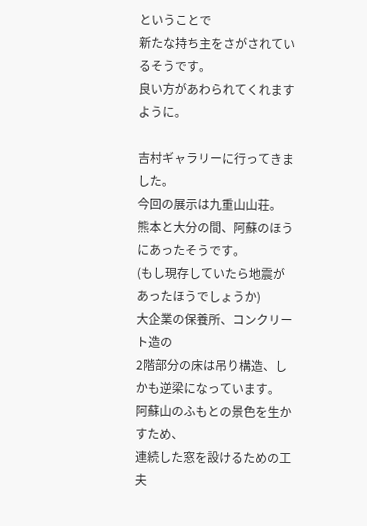ということで
新たな持ち主をさがされているそうです。
良い方があわられてくれますように。

吉村ギャラリーに行ってきました。
今回の展示は九重山山荘。
熊本と大分の間、阿蘇のほうにあったそうです。
(もし現存していたら地震があったほうでしょうか)
大企業の保養所、コンクリート造の
2階部分の床は吊り構造、しかも逆梁になっています。
阿蘇山のふもとの景色を生かすため、
連続した窓を設けるための工夫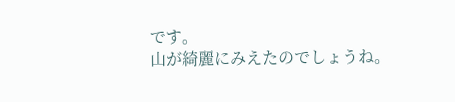です。
山が綺麗にみえたのでしょうね。